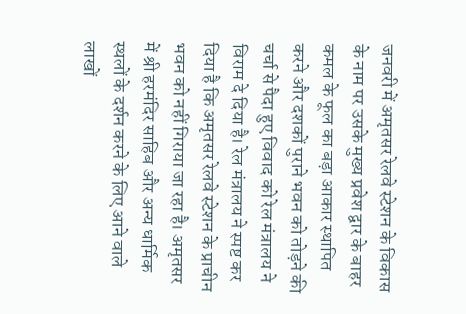जनवरी में अमृतसर रेलवे स्टेशन के विकास के नाम पर उसके मुख्य प्रवेश द्वार के बाहर कमल के फूल का बड़ा आकार स्थापित करने और दशकों पुराने भवन को तोड़ने की चर्चा से पैदा हुए विवाद को रेल मंत्रालय ने विराम दे दिया है। रेल मंत्रालय ने स्पष्ट कर दिया है कि अमृतसर रेलवे स्टेशन के प्राचीन भवन को नहीं गिराया जा रहा है। अमृतसर में श्री हरमंदिर साहिब और अन्य धार्मिक स्थलों के दर्शन करने के लिए आने वाले लाखों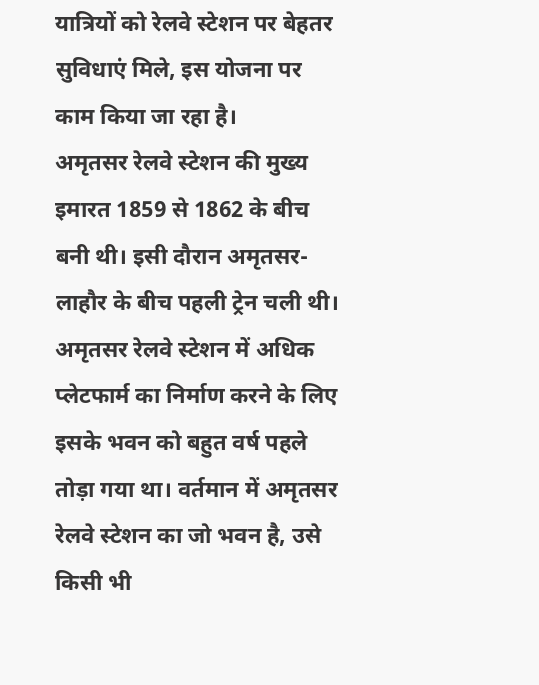यात्रियों को रेलवे स्टेशन पर बेहतर सुविधाएं मिले, इस योजना पर काम किया जा रहा है।
अमृतसर रेलवे स्टेशन की मुख्य इमारत 1859 से 1862 के बीच बनी थी। इसी दौरान अमृतसर-लाहौर के बीच पहली ट्रेन चली थी। अमृतसर रेलवे स्टेशन में अधिक प्लेटफार्म का निर्माण करने के लिए इसके भवन को बहुत वर्ष पहले तोड़ा गया था। वर्तमान में अमृतसर रेलवे स्टेशन का जो भवन है, उसे किसी भी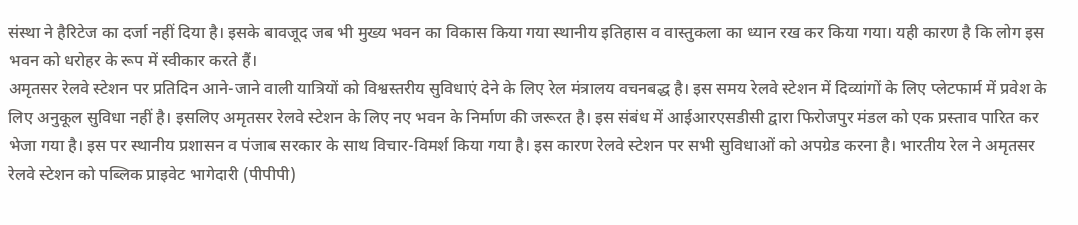संस्था ने हैरिटेज का दर्जा नहीं दिया है। इसके बावजूद जब भी मुख्य भवन का विकास किया गया स्थानीय इतिहास व वास्तुकला का ध्यान रख कर किया गया। यही कारण है कि लोग इस भवन को धरोहर के रूप में स्वीकार करते हैं।
अमृतसर रेलवे स्टेशन पर प्रतिदिन आने-जाने वाली यात्रियों को विश्वस्तरीय सुविधाएं देने के लिए रेल मंत्रालय वचनबद्ध है। इस समय रेलवे स्टेशन में दिव्यांगों के लिए प्लेटफार्म में प्रवेश के लिए अनुकूल सुविधा नहीं है। इसलिए अमृतसर रेलवे स्टेशन के लिए नए भवन के निर्माण की जरूरत है। इस संबंध में आईआरएसडीसी द्वारा फिरोजपुर मंडल को एक प्रस्ताव पारित कर भेजा गया है। इस पर स्थानीय प्रशासन व पंजाब सरकार के साथ विचार-विमर्श किया गया है। इस कारण रेलवे स्टेशन पर सभी सुविधाओं को अपग्रेड करना है। भारतीय रेल ने अमृतसर रेलवे स्टेशन को पब्लिक प्राइवेट भागेदारी (पीपीपी)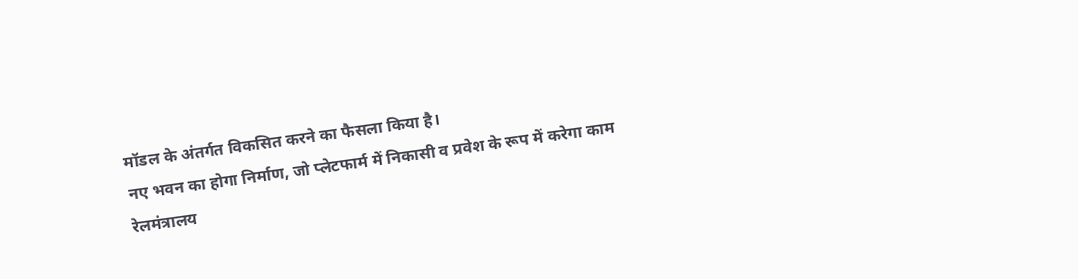मॉडल के अंतर्गत विकसित करने का फैसला किया है।
नए भवन का होगा निर्माण, जो प्लेटफार्म में निकासी व प्रवेश के रूप में करेगा काम
रेलमंत्रालय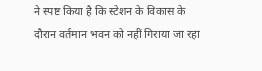ने स्पष्ट किया है कि स्टेशन के विकास के दौरान वर्तमान भवन को नहीं गिराया जा रहा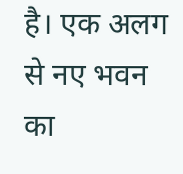है। एक अलग से नए भवन का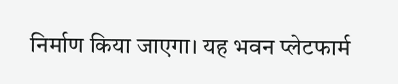निर्माण किया जाएगा। यह भवन प्लेटफार्म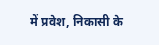में प्रवेश, निकासी के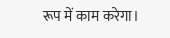रूप में काम करेगा।